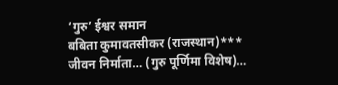‘गुरु’ ईश्वर समान
बबिता कुमावतसीकर (राजस्थान)*** जीवन निर्माता… (गुरु पूर्णिमा विशेष)…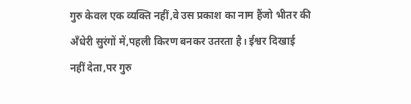गुरु केवल एक व्यक्ति नहीं,वे उस प्रकाश का नाम हैंजो भीतर की अँधेरी सुरंगों में,पहली किरण बनकर उतरता है। ईश्वर दिखाई नहीं देता,पर गुरु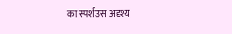का स्पर्शउस अदृश्य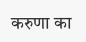करुणा का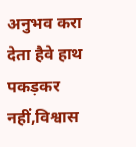अनुभव करा देता हैवे हाथ पकड़कर नहीं,विश्वास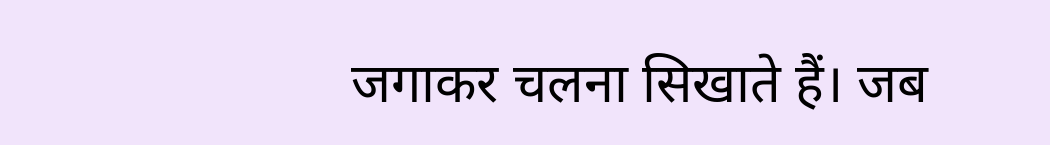जगाकर चलना सिखाते हैं। जब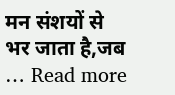मन संशयों से भर जाता है,जब … Read more